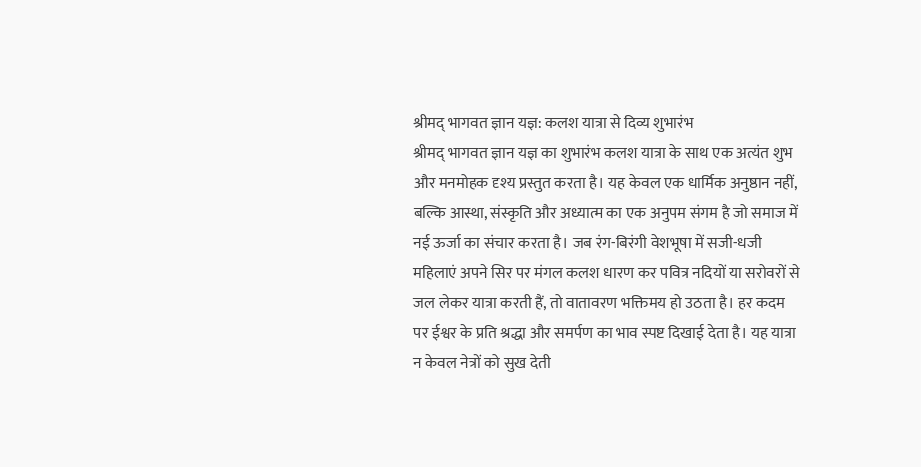श्रीमद् भागवत ज्ञान यज्ञ: कलश यात्रा से दिव्य शुभारंभ
श्रीमद् भागवत ज्ञान यज्ञ का शुभारंभ कलश यात्रा के साथ एक अत्यंत शुभ और मनमोहक दृश्य प्रस्तुत करता है। यह केवल एक धार्मिक अनुष्ठान नहीं, बल्कि आस्था, संस्कृति और अध्यात्म का एक अनुपम संगम है जो समाज में नई ऊर्जा का संचार करता है। जब रंग-बिरंगी वेशभूषा में सजी-धजी महिलाएं अपने सिर पर मंगल कलश धारण कर पवित्र नदियों या सरोवरों से जल लेकर यात्रा करती हैं, तो वातावरण भक्तिमय हो उठता है। हर कदम पर ईश्वर के प्रति श्रद्धा और समर्पण का भाव स्पष्ट दिखाई देता है। यह यात्रा न केवल नेत्रों को सुख देती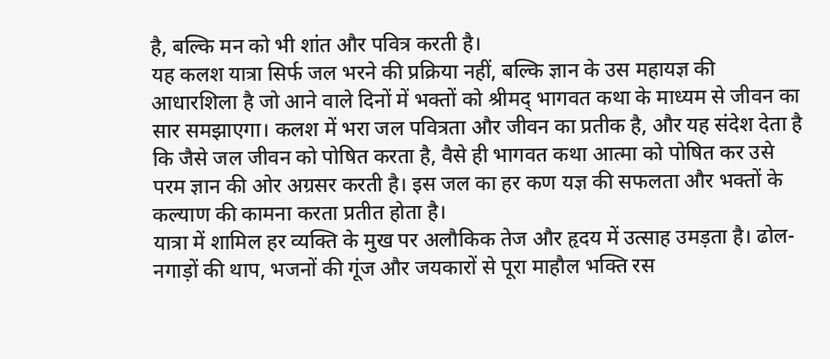है, बल्कि मन को भी शांत और पवित्र करती है।
यह कलश यात्रा सिर्फ जल भरने की प्रक्रिया नहीं, बल्कि ज्ञान के उस महायज्ञ की आधारशिला है जो आने वाले दिनों में भक्तों को श्रीमद् भागवत कथा के माध्यम से जीवन का सार समझाएगा। कलश में भरा जल पवित्रता और जीवन का प्रतीक है, और यह संदेश देता है कि जैसे जल जीवन को पोषित करता है, वैसे ही भागवत कथा आत्मा को पोषित कर उसे परम ज्ञान की ओर अग्रसर करती है। इस जल का हर कण यज्ञ की सफलता और भक्तों के कल्याण की कामना करता प्रतीत होता है।
यात्रा में शामिल हर व्यक्ति के मुख पर अलौकिक तेज और हृदय में उत्साह उमड़ता है। ढोल-नगाड़ों की थाप, भजनों की गूंज और जयकारों से पूरा माहौल भक्ति रस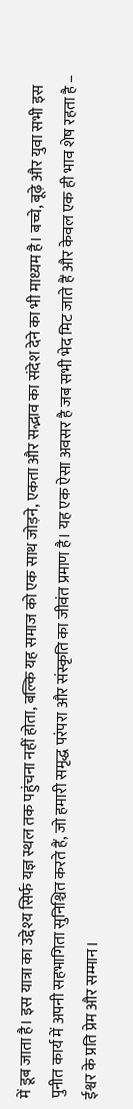में डूब जाता है। इस यात्रा का उद्देश्य सिर्फ यज्ञ स्थल तक पहुंचना नहीं होता, बल्कि यह समाज को एक साथ जोड़ने, एकता और सद्भाव का संदेश देने का भी माध्यम है। बच्चे, बूढ़े और युवा सभी इस पुनीत कार्य में अपनी सहभागिता सुनिश्चित करते हैं, जो हमारी समृद्ध परंपरा और संस्कृति का जीवंत प्रमाण है। यह एक ऐसा अवसर है जब सभी भेद मिट जाते हैं और केवल एक ही भाव शेष रहता है – ईश्वर के प्रति प्रेम और सम्मान।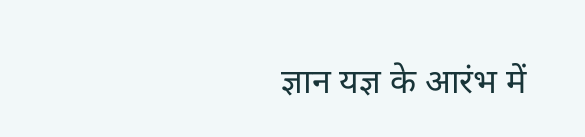ज्ञान यज्ञ के आरंभ में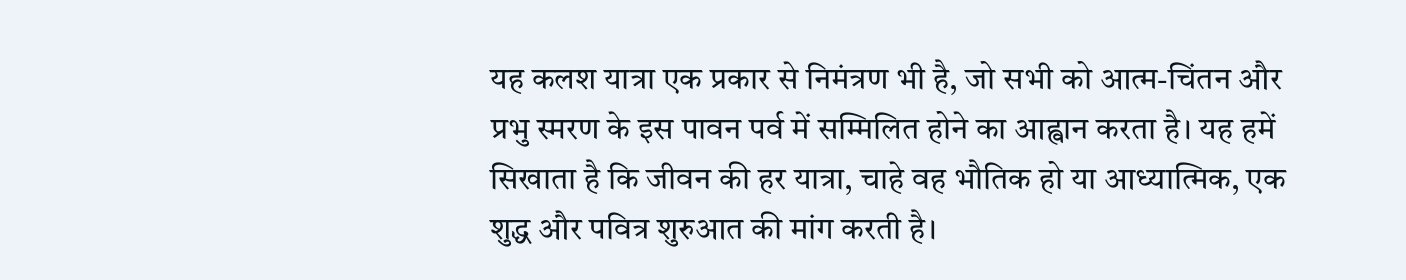यह कलश यात्रा एक प्रकार से निमंत्रण भी है, जो सभी को आत्म-चिंतन और प्रभु स्मरण के इस पावन पर्व में सम्मिलित होने का आह्वान करता है। यह हमें सिखाता है कि जीवन की हर यात्रा, चाहे वह भौतिक हो या आध्यात्मिक, एक शुद्ध और पवित्र शुरुआत की मांग करती है।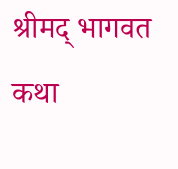श्रीमद् भागवत कथा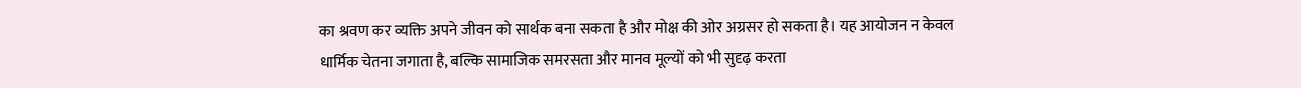का श्रवण कर व्यक्ति अपने जीवन को सार्थक बना सकता है और मोक्ष की ओर अग्रसर हो सकता है। यह आयोजन न केवल धार्मिक चेतना जगाता है, बल्कि सामाजिक समरसता और मानव मूल्यों को भी सुदृढ़ करता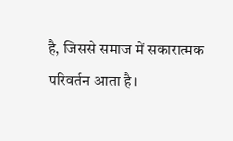है, जिससे समाज में सकारात्मक परिवर्तन आता है।